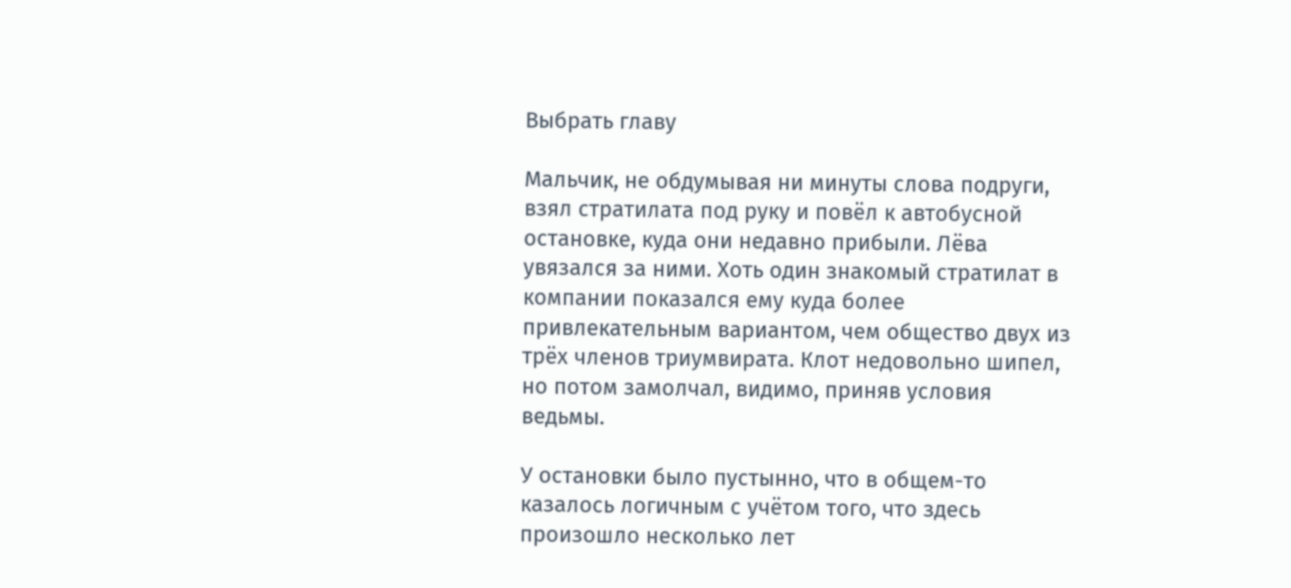Выбрать главу

Мальчик, не обдумывая ни минуты слова подруги, взял стратилата под руку и повёл к автобусной остановке, куда они недавно прибыли. Лёва увязался за ними. Хоть один знакомый стратилат в компании показался ему куда более привлекательным вариантом, чем общество двух из трёх членов триумвирата. Клот недовольно шипел, но потом замолчал, видимо, приняв условия ведьмы.

У остановки было пустынно, что в общем-то казалось логичным с учётом того, что здесь произошло несколько лет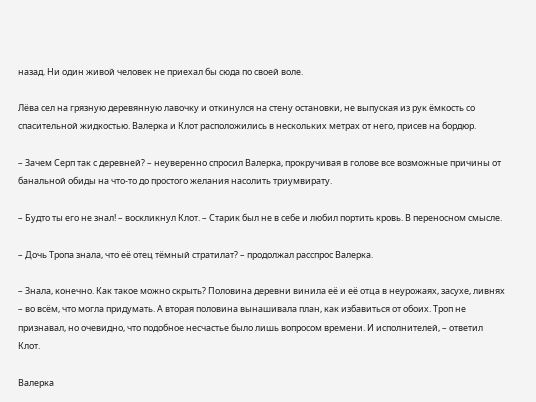назад. Ни один живой человек не приехал бы сюда по своей воле.

Лёва сел на грязную деревянную лавочку и откинулся на стену остановки, не выпуская из рук ёмкость со спасительной жидкостью. Валерка и Клот расположились в нескольких метрах от него, присев на бордюр.

– Зачем Серп так с деревней? – неуверенно спросил Валерка, прокручивая в голове все возможные причины от банальной обиды на что-то до простого желания насолить триумвирату.

– Будто ты его не знал! – воскликнул Клот. – Старик был не в себе и любил портить кровь. В переносном смысле.

– Дочь Тропа знала, что её отец тёмный стратилат? – продолжал расспрос Валерка.

– Знала, конечно. Как такое можно скрыть? Половина деревни винила её и её отца в неурожаях, засухе, ливнях – во всём, что могла придумать. А вторая половина вынашивала план, как избавиться от обоих. Троп не признавал, но очевидно, что подобное несчастье было лишь вопросом времени. И исполнителей, – ответил Клот.

Валерка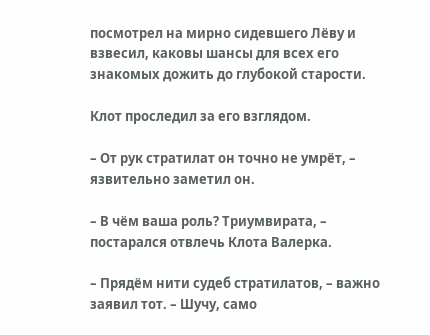посмотрел на мирно сидевшего Лёву и взвесил, каковы шансы для всех его знакомых дожить до глубокой старости.

Клот проследил за его взглядом.

– От рук стратилат он точно не умрёт, – язвительно заметил он.

– В чём ваша роль? Триумвирата, – постарался отвлечь Клота Валерка.

– Прядём нити судеб стратилатов, – важно заявил тот. – Шучу, само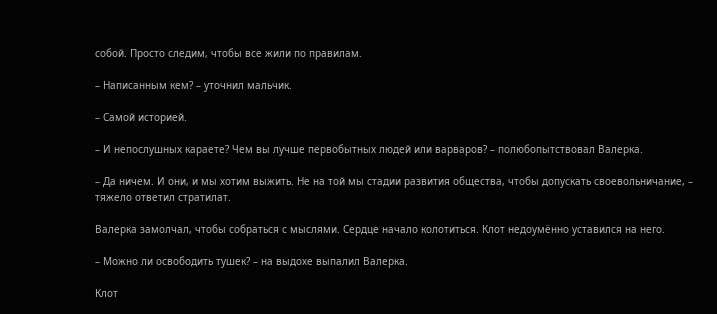собой. Просто следим, чтобы все жили по правилам.

– Написанным кем? – уточнил мальчик.

– Самой историей.

– И непослушных караете? Чем вы лучше первобытных людей или варваров? – полюбопытствовал Валерка.

– Да ничем. И они, и мы хотим выжить. Не на той мы стадии развития общества, чтобы допускать своевольничание, – тяжело ответил стратилат.

Валерка замолчал, чтобы собраться с мыслями. Сердце начало колотиться. Клот недоумённо уставился на него.

– Можно ли освободить тушек? – на выдохе выпалил Валерка.

Клот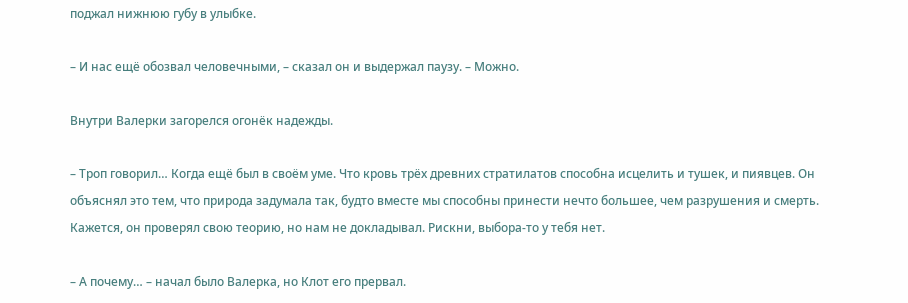поджал нижнюю губу в улыбке.

– И нас ещё обозвал человечными, – сказал он и выдержал паузу. – Можно.

Внутри Валерки загорелся огонёк надежды.

– Троп говорил… Когда ещё был в своём уме. Что кровь трёх древних стратилатов способна исцелить и тушек, и пиявцев. Он объяснял это тем, что природа задумала так, будто вместе мы способны принести нечто большее, чем разрушения и смерть. Кажется, он проверял свою теорию, но нам не докладывал. Рискни, выбора-то у тебя нет.

– А почему… – начал было Валерка, но Клот его прервал.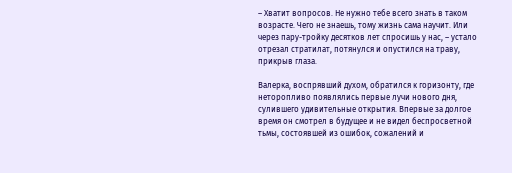– Хватит вопросов. Не нужно тебе всего знать в таком возрасте. Чего не знаешь, тому жизнь сама научит. Или через пару-тройку десятков лет спросишь у нас, – устало отрезал стратилат, потянулся и опустился на траву, прикрыв глаза.

Валерка, воспрявший духом, обратился к горизонту, где неторопливо появлялись первые лучи нового дня, сулившего удивительные открытия. Впервые за долгое время он смотрел в будущее и не видел беспросветной тьмы, состоявшей из ошибок, сожалений и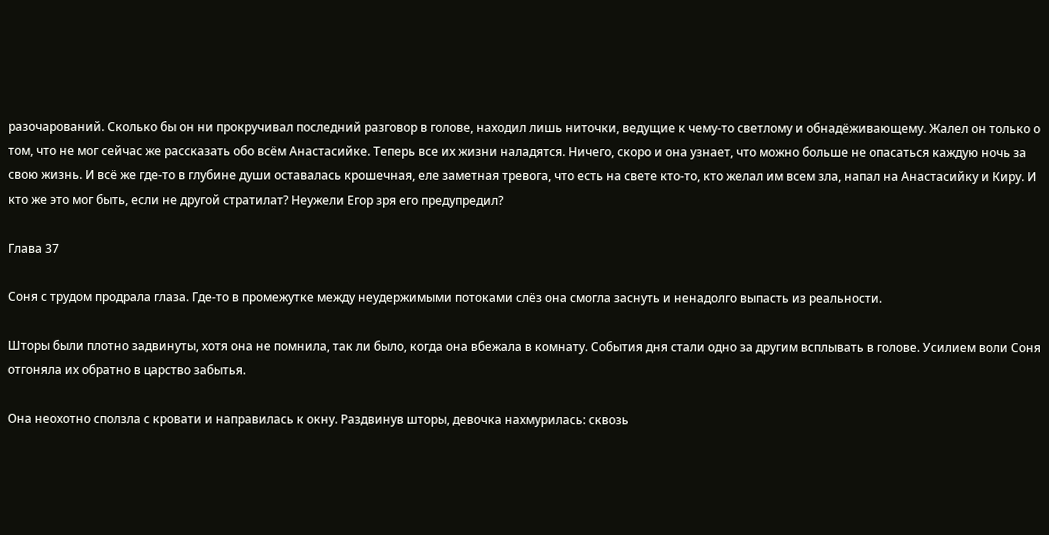разочарований. Сколько бы он ни прокручивал последний разговор в голове, находил лишь ниточки, ведущие к чему-то светлому и обнадёживающему. Жалел он только о том, что не мог сейчас же рассказать обо всём Анастасийке. Теперь все их жизни наладятся. Ничего, скоро и она узнает, что можно больше не опасаться каждую ночь за свою жизнь. И всё же где-то в глубине души оставалась крошечная, еле заметная тревога, что есть на свете кто-то, кто желал им всем зла, напал на Анастасийку и Киру. И кто же это мог быть, если не другой стратилат? Неужели Егор зря его предупредил?

Глава 37

Соня с трудом продрала глаза. Где-то в промежутке между неудержимыми потоками слёз она смогла заснуть и ненадолго выпасть из реальности.

Шторы были плотно задвинуты, хотя она не помнила, так ли было, когда она вбежала в комнату. События дня стали одно за другим всплывать в голове. Усилием воли Соня отгоняла их обратно в царство забытья.

Она неохотно сползла с кровати и направилась к окну. Раздвинув шторы, девочка нахмурилась: сквозь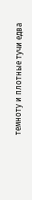темноту и плотные тучи едва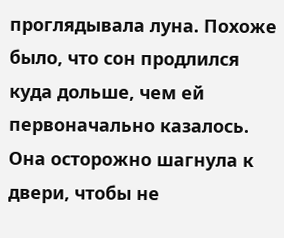проглядывала луна. Похоже было, что сон продлился куда дольше, чем ей первоначально казалось. Она осторожно шагнула к двери, чтобы не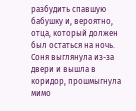разбудить спавшую бабушку и, вероятно, отца, который должен был остаться на ночь. Соня выглянула из-за двери и вышла в коридор, прошмыгнула мимо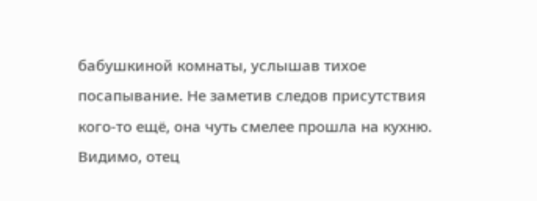бабушкиной комнаты, услышав тихое посапывание. Не заметив следов присутствия кого-то ещё, она чуть смелее прошла на кухню. Видимо, отец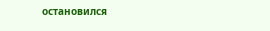остановился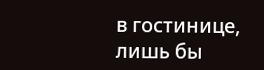в гостинице, лишь бы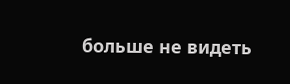больше не видеть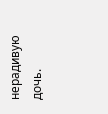нерадивую дочь.